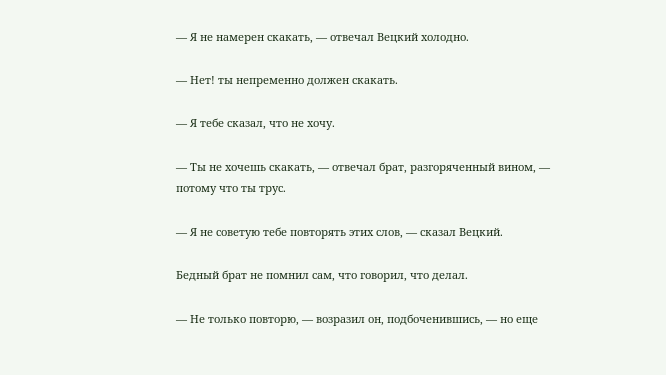— Я не намерен скакать, — отвечал Вецкий холодно.

— Нет! ты непременно должен скакать.

— Я тебе сказал, что не хочу.

— Ты не хочешь скакать, — отвечал брат, разгоряченный вином, — потому что ты трус.

— Я не советую тебе повторять этих слов, — сказал Вецкий.

Бедный брат не помнил сам, что говорил, что делал.

— Не только повторю, — возразил он, подбоченившись, — но еще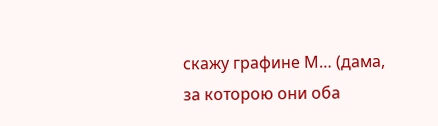скажу графине М… (дама, за которою они оба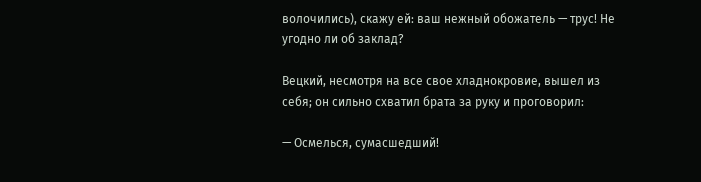волочились), скажу ей: ваш нежный обожатель — трус! Не угодно ли об заклад?

Вецкий, несмотря на все свое хладнокровие, вышел из себя; он сильно схватил брата за руку и проговорил:

— Осмелься, сумасшедший!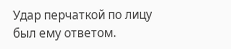Удар перчаткой по лицу был ему ответом.